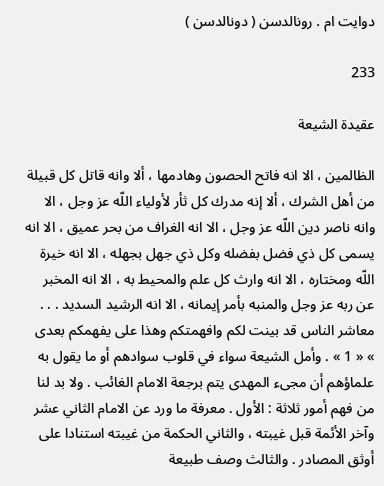دوايت ام . رونالدسن ( دونالدسن )

233

عقيدة الشيعة

الظالمين ، الا انه فاتح الحصون وهادمها ، ألا وانه قاتل كل قبيلة من أهل الشرك ، ألا إنه مدرك كل ثأر لأولياء اللّه عز وجل ، الا وانه ناصر دين اللّه عز وجل ، الا انه الغراف من بحر عميق ، الا انه يسمى كل ذي فضل بفضله وكل ذي جهل بجهله ، الا انه خيرة اللّه ومختاره ، الا انه وارث كل علم والمحيط به ، الا انه المخبر عن ربه عز وجل والمنبه بأمر إيمانه ، الا انه الرشيد السديد . . . معاشر الناس قد بينت لكم وافهمتكم وهذا على يفهمكم بعدى » « 1 » . وأمل الشيعة سواء في قلوب سوادهم أو ما يقول به علماؤهم أن مجىء المهدى يتم برجعة الامام الغائب . ولا بد لنا من فهم أمور ثلاثة : الأول . معرفة ما ورد عن الامام الثاني عشر وآخر الأئمة قبل غيبته ، والثاني الحكمة من غيبته استنادا على أوثق المصادر . والثالث وصف طبيعة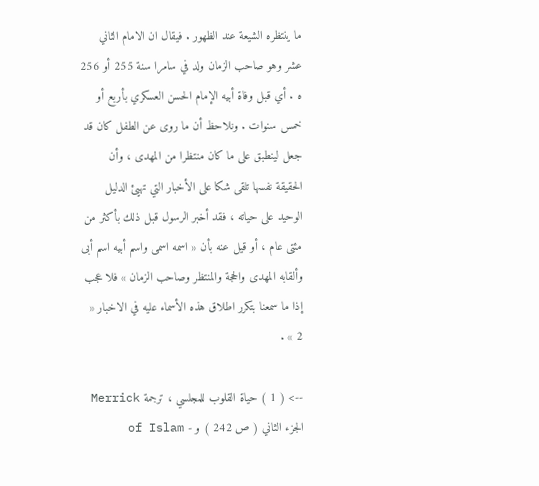ما ينتظره الشيعة عند الظهور . فيقال ان الامام الثاني عشر وهو صاحب الزمان ولد في سامرا سنة 255 أو 256 ه . أي قبل وفاة أبيه الإمام الحسن العسكري بأربع أو خمس سنوات . ونلاحظ أن ما روى عن الطفل كان قد جعل لينطبق على ما كان منتظرا من المهدى ، وأن الحقيقة نفسها تلقى شكا على الأخبار التي تهيئ الدليل الوحيد على حياته ، فقد أخبر الرسول قبل ذلك بأكثر من مئتى عام ، أو قيل عنه بأن « اسمه اسمى واسم أبيه اسم أبى وألقابه المهدى والحجة والمنتظر وصاحب الزمان » فلا عجب إذا ما سمعنا بتكرر اطلاق هذه الأسماء عليه في الاخبار « 2 » .

--> ( 1 ) حياة القلوب للمجلسي ، ترجمة Merrick الجزء الثاني ( ص 242 ) و - of Islam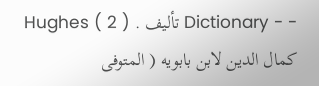- - Dictionary تأليف . Hughes ( 2 ) كمال الدين لابن بابويه ( المتوفى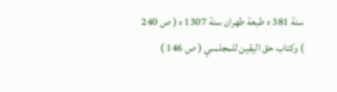سنة 381 ه طبعة طهران سنة 1307 ه ( ص 240 ) وكتاب حق اليقين للمجلسي ( ص 146 )